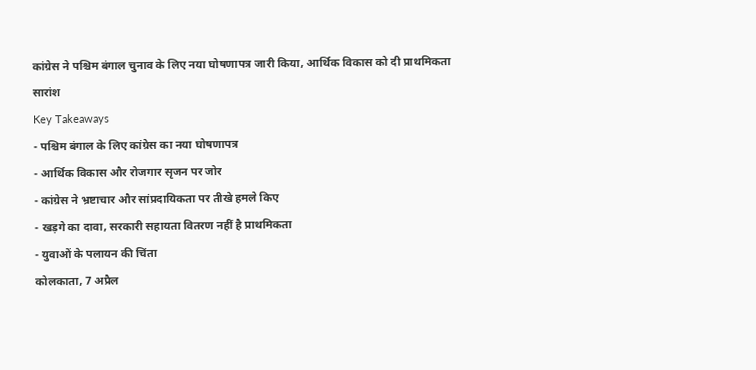कांग्रेस ने पश्चिम बंगाल चुनाव के लिए नया घोषणापत्र जारी किया, आर्थिक विकास को दी प्राथमिकता
सारांश
Key Takeaways
- पश्चिम बंगाल के लिए कांग्रेस का नया घोषणापत्र
- आर्थिक विकास और रोजगार सृजन पर जोर
- कांग्रेस ने भ्रष्टाचार और सांप्रदायिकता पर तीखे हमले किए
- खड़गे का दावा, सरकारी सहायता वितरण नहीं है प्राथमिकता
- युवाओं के पलायन की चिंता
कोलकाता, 7 अप्रैल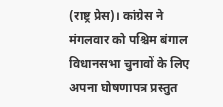(राष्ट्र प्रेस)। कांग्रेस ने मंगलवार को पश्चिम बंगाल विधानसभा चुनावों के लिए अपना घोषणापत्र प्रस्तुत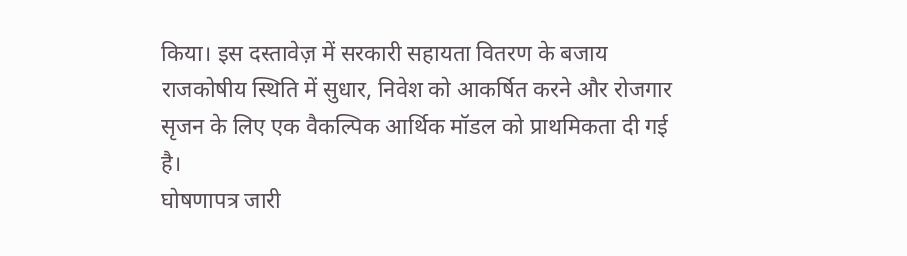किया। इस दस्तावेज़ में सरकारी सहायता वितरण के बजाय राजकोषीय स्थिति में सुधार, निवेश को आकर्षित करने और रोजगार सृजन के लिए एक वैकल्पिक आर्थिक मॉडल को प्राथमिकता दी गई है।
घोषणापत्र जारी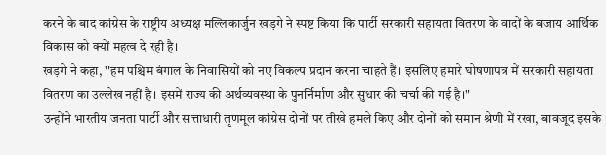करने के बाद कांग्रेस के राष्ट्रीय अध्यक्ष मल्लिकार्जुन खड़गे ने स्पष्ट किया कि पार्टी सरकारी सहायता वितरण के वादों के बजाय आर्थिक विकास को क्यों महत्व दे रही है।
खड़गे ने कहा, "हम पश्चिम बंगाल के निवासियों को नए विकल्प प्रदान करना चाहते हैं। इसलिए हमारे घोषणापत्र में सरकारी सहायता वितरण का उल्लेख नहीं है। इसमें राज्य की अर्थव्यवस्था के पुनर्निर्माण और सुधार की चर्चा की गई है।"
उन्होंने भारतीय जनता पार्टी और सत्ताधारी तृणमूल कांग्रेस दोनों पर तीखे हमले किए और दोनों को समान श्रेणी में रखा, बावजूद इसके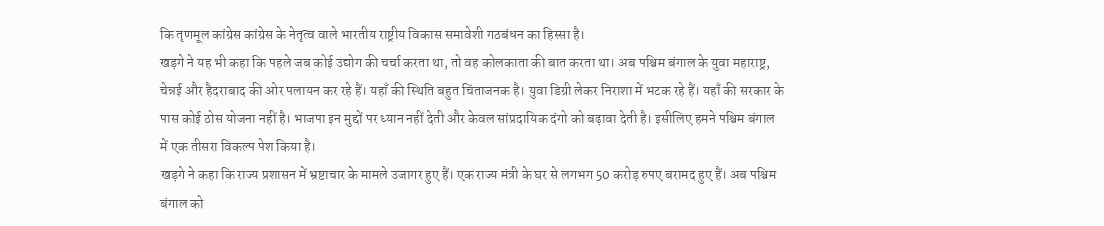कि तृणमूल कांग्रेस कांग्रेस के नेतृत्व वाले भारतीय राष्ट्रीय विकास समावेशी गठबंधन का हिस्सा है।
खड़गे ने यह भी कहा कि पहले जब कोई उद्योग की चर्चा करता था, तो वह कोलकाता की बात करता था। अब पश्चिम बंगाल के युवा महाराष्ट्र, चेन्नई और हैदराबाद की ओर पलायन कर रहे हैं। यहाँ की स्थिति बहुत चिंताजनक है। युवा डिग्री लेकर निराशा में भटक रहे हैं। यहाँ की सरकार के पास कोई ठोस योजना नहीं है। भाजपा इन मुद्दों पर ध्यान नहीं देती और केवल सांप्रदायिक दंगो को बढ़ावा देती है। इसीलिए हमने पश्चिम बंगाल में एक तीसरा विकल्प पेश किया है।
खड़गे ने कहा कि राज्य प्रशासन में भ्रष्टाचार के मामले उजागर हुए हैं। एक राज्य मंत्री के घर से लगभग 50 करोड़ रुपए बरामद हुए हैं। अब पश्चिम बंगाल को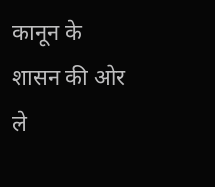कानून के शासन की ओर ले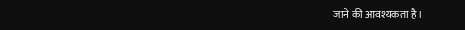जाने की आवश्यकता है।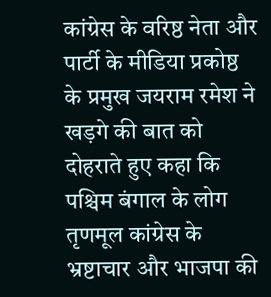कांग्रेस के वरिष्ठ नेता और पार्टी के मीडिया प्रकोष्ठ के प्रमुख जयराम रमेश ने खड़गे की बात को दोहराते हुए कहा कि पश्चिम बंगाल के लोग तृणमूल कांग्रेस के भ्रष्टाचार और भाजपा की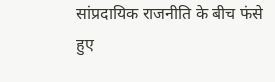सांप्रदायिक राजनीति के बीच फंसे हुए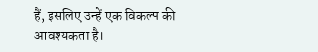हैं, इसलिए उन्हें एक विकल्प की आवश्यकता है।